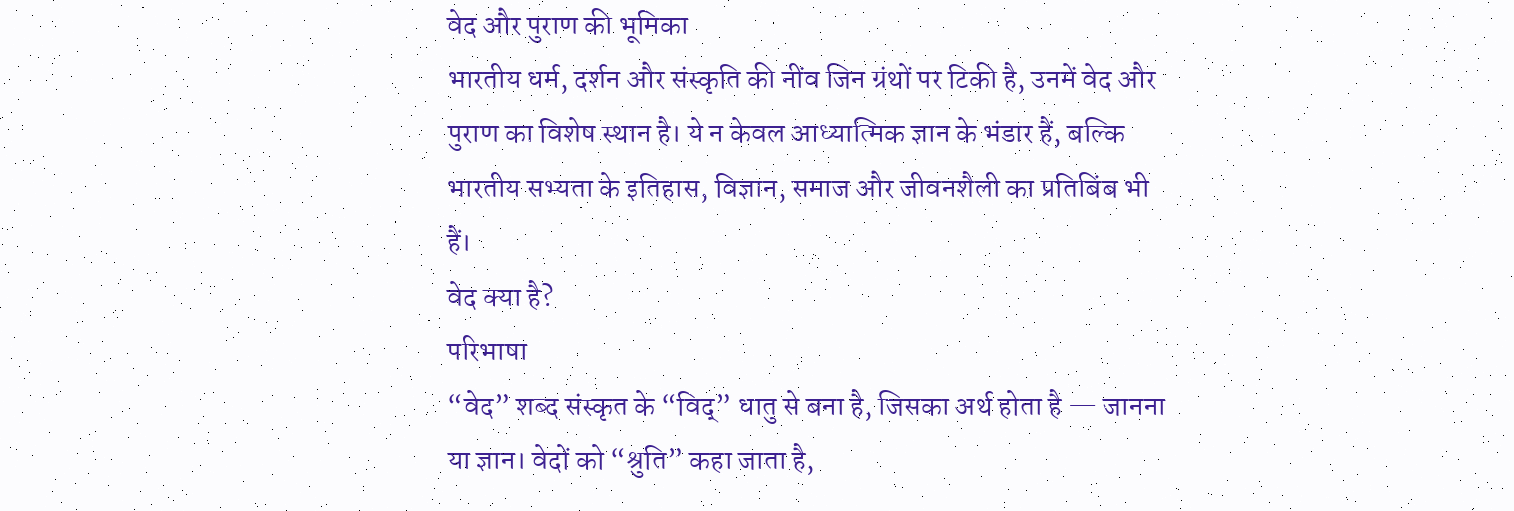वेद और पुराण की भूमिका
भारतीय धर्म, दर्शन और संस्कृति की नींव जिन ग्रंथों पर टिकी है, उनमें वेद और पुराण का विशेष स्थान है। ये न केवल आध्यात्मिक ज्ञान के भंडार हैं, बल्कि भारतीय सभ्यता के इतिहास, विज्ञान, समाज और जीवनशैली का प्रतिबिंब भी हैं।
वेद क्या है?
परिभाषा
“वेद” शब्द संस्कृत के “विद्” धातु से बना है, जिसका अर्थ होता है — जानना या ज्ञान। वेदों को “श्रुति” कहा जाता है,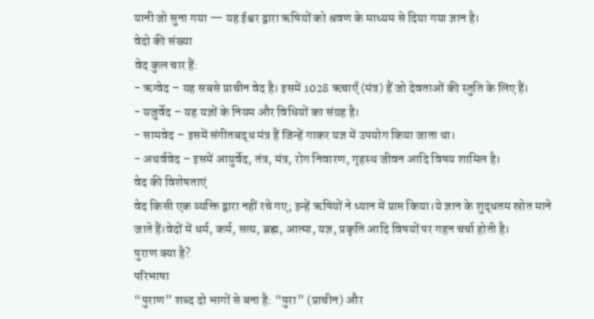यानी जो सुना गया — यह ईश्वर द्वारा ऋषियों को श्रवण के माध्यम से दिया गया ज्ञान है।
वेदो की संख्या
वेद कुल चार हैं:
- ऋग्वेद – यह सबसे प्राचीन वेद है। इसमें 1028 ऋचाएँ (मंत्र) हैं जो देवताओं की स्तुति के लिए हैं।
- यजुर्वेद – यह यज्ञों के नियम और विधियों का संग्रह है।
- सामवेद – इसमें संगीतबद्ध मंत्र हैं जिन्हें गाकर यज्ञ में उपयोग किया जाता था।
- अथर्ववेद – इसमें आयुर्वेद, तंत्र, मंत्र, रोग निवारण, गृहस्थ जीवन आदि विषय शामिल है।
वेद की विशेषताएं
वेद किसी एक व्यक्ति द्वारा नहीं रचे गए; इन्हें ऋषियों ने ध्यान में प्राप्त किया।ये ज्ञान के शुद्धतम स्रोत माने जाते हैं।वेदों में धर्म, कर्म, सत्य, ब्रह्म, आत्मा, यज्ञ, प्रकृति आदि विषयों पर गहन चर्चा होती है।
पुराण क्या है?
परिभाषा
“पुराण” शब्द दो भागों से बना है: “पुरा” (प्राचीन) और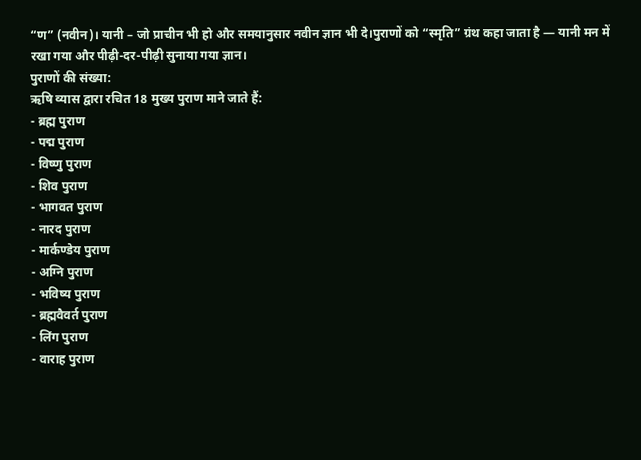“ण” (नवीन)। यानी – जो प्राचीन भी हो और समयानुसार नवीन ज्ञान भी दे।पुराणों को “स्मृति” ग्रंथ कहा जाता है — यानी मन में रखा गया और पीढ़ी-दर-पीढ़ी सुनाया गया ज्ञान।
पुराणों की संख्या:
ऋषि व्यास द्वारा रचित 18 मुख्य पुराण माने जाते हैं:
- ब्रह्म पुराण
- पद्म पुराण
- विष्णु पुराण
- शिव पुराण
- भागवत पुराण
- नारद पुराण
- मार्कण्डेय पुराण
- अग्नि पुराण
- भविष्य पुराण
- ब्रह्मवैवर्त पुराण
- लिंग पुराण
- वाराह पुराण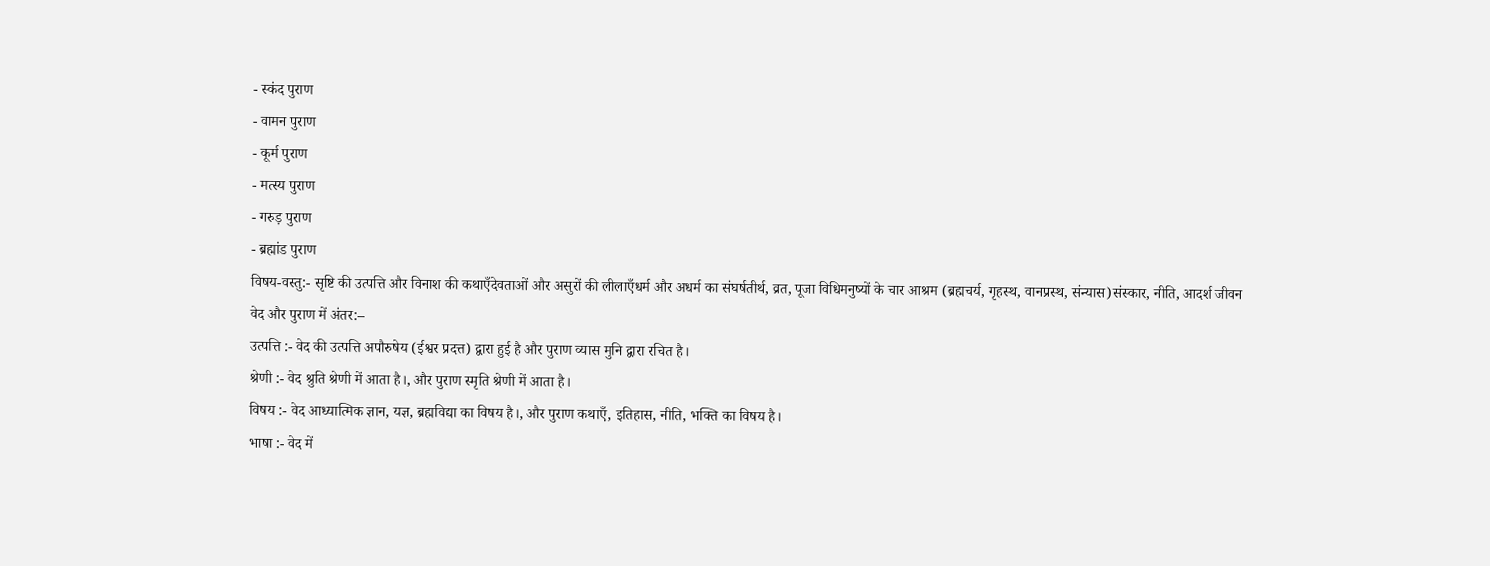- स्कंद पुराण
- वामन पुराण
- कूर्म पुराण
- मत्स्य पुराण
- गरुड़ पुराण
- ब्रह्मांड पुराण
विषय-वस्तु:- सृष्टि की उत्पत्ति और विनाश की कथाएँदेवताओं और असुरों की लीलाएँधर्म और अधर्म का संघर्षतीर्थ, व्रत, पूजा विधिमनुष्यों के चार आश्रम (ब्रह्मचर्य, गृहस्थ, वानप्रस्थ, संन्यास)संस्कार, नीति, आदर्श जीवन
वेद और पुराण में अंतर:–
उत्पत्ति :- वेद की उत्पत्ति अपौरुषेय (ईश्वर प्रदत्त) द्वारा हुई है और पुराण व्यास मुनि द्वारा रचित है।
श्रेणी :- वेद श्रुति श्रेणी में आता है।, और पुराण स्मृति श्रेणी में आता है।
विषय :- वेद आध्यात्मिक ज्ञान, यज्ञ, ब्रह्मविद्या का विषय है।, और पुराण कथाएँ, इतिहास, नीति, भक्ति का विषय है।
भाषा :- वेद में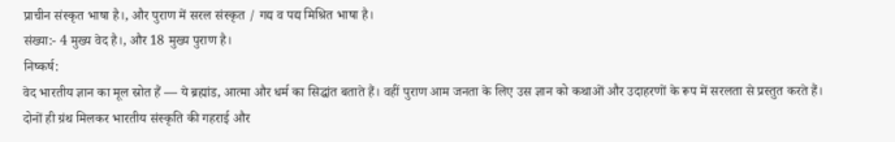प्राचीन संस्कृत भाषा है।, और पुराण में सरल संस्कृत / गद्य व पद्य मिश्रित भाषा है।
संख्या:- 4 मुख्य वेद है।, और 18 मुख्य पुराण है।
निष्कर्ष:
वेद भारतीय ज्ञान का मूल स्रोत हैं — ये ब्रह्मांड, आत्मा और धर्म का सिद्धांत बताते हैं। वहीं पुराण आम जनता के लिए उस ज्ञान को कथाओं और उदाहरणों के रूप में सरलता से प्रस्तुत करते हैं।
दोनों ही ग्रंथ मिलकर भारतीय संस्कृति की गहराई और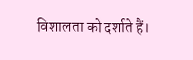विशालता को दर्शाते हैं।